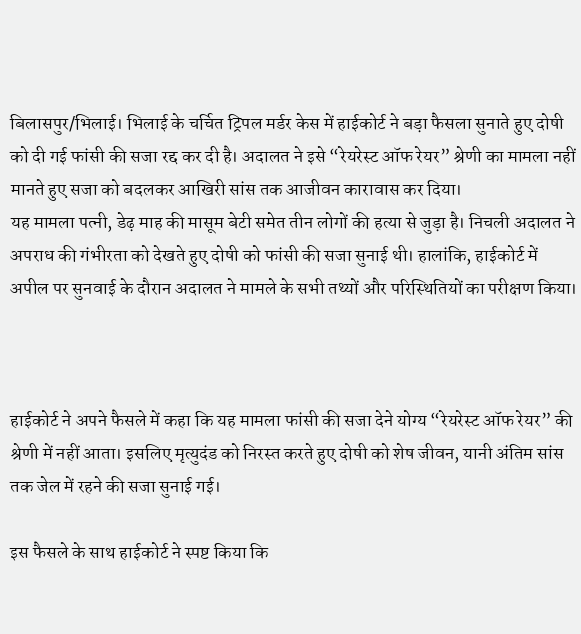बिलासपुर/भिलाई। भिलाई के चर्चित ट्रिपल मर्डर केस में हाईकोर्ट ने बड़ा फैसला सुनाते हुए दोषी को दी गई फांसी की सजा रद्द कर दी है। अदालत ने इसे “रेयरेस्ट ऑफ रेयर” श्रेणी का मामला नहीं मानते हुए सजा को बदलकर आखिरी सांस तक आजीवन कारावास कर दिया।
यह मामला पत्नी, डेढ़ माह की मासूम बेटी समेत तीन लोगों की हत्या से जुड़ा है। निचली अदालत ने अपराध की गंभीरता को देखते हुए दोषी को फांसी की सजा सुनाई थी। हालांकि, हाईकोर्ट में अपील पर सुनवाई के दौरान अदालत ने मामले के सभी तथ्यों और परिस्थितियों का परीक्षण किया।



हाईकोर्ट ने अपने फैसले में कहा कि यह मामला फांसी की सजा देने योग्य “रेयरेस्ट ऑफ रेयर” की श्रेणी में नहीं आता। इसलिए मृत्युदंड को निरस्त करते हुए दोषी को शेष जीवन, यानी अंतिम सांस तक जेल में रहने की सजा सुनाई गई।

इस फैसले के साथ हाईकोर्ट ने स्पष्ट किया कि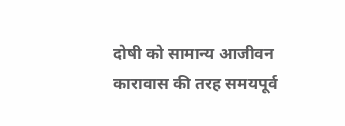दोषी को सामान्य आजीवन कारावास की तरह समयपूर्व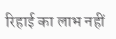रिहाई का लाभ नहीं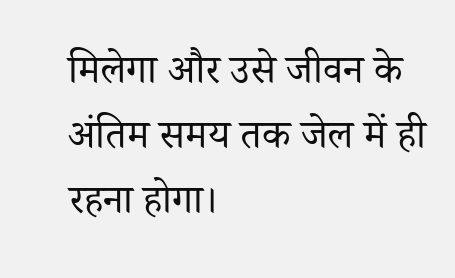मिलेगा और उसे जीवन के अंतिम समय तक जेल में ही रहना होगा।